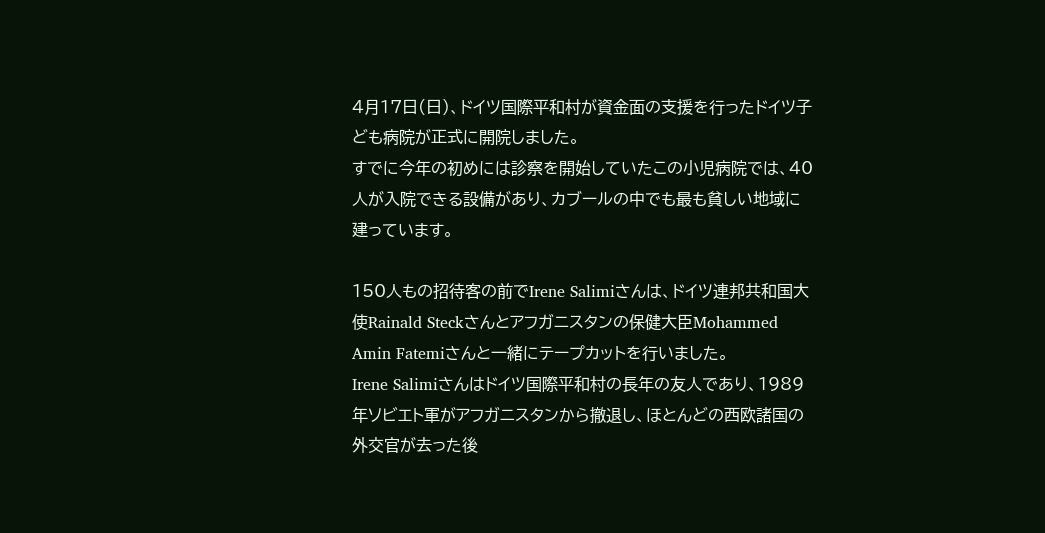4月17日(日)、ドイツ国際平和村が資金面の支援を行ったドイツ子ども病院が正式に開院しました。
すでに今年の初めには診察を開始していたこの小児病院では、40人が入院できる設備があり、カブールの中でも最も貧しい地域に建っています。

150人もの招待客の前でIrene Salimiさんは、ドイツ連邦共和国大使Rainald Steckさんとアフガニスタンの保健大臣Mohammed Amin Fatemiさんと一緒にテープカットを行いました。
Irene Salimiさんはドイツ国際平和村の長年の友人であり、1989年ソビエト軍がアフガニスタンから撤退し、ほとんどの西欧諸国の外交官が去った後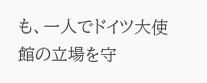も、一人でドイツ大使館の立場を守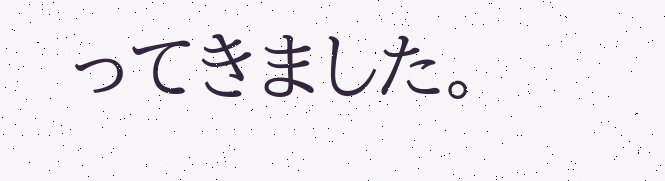ってきました。